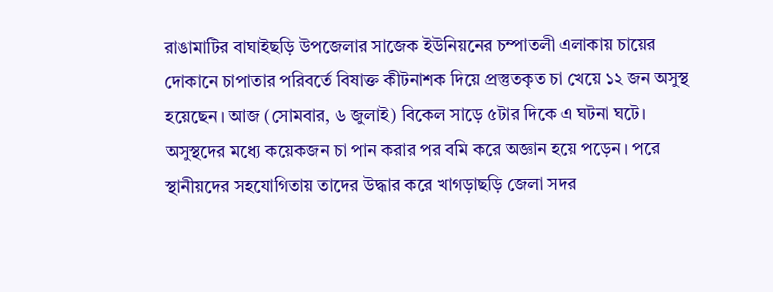রাঙামাটির বাঘাইছড়ি উপজেলার সাজেক ইউনিয়নের চম্পাতলী এলাকায় চায়ের দোকানে চাপাতার পরিবর্তে বিষাক্ত কীটনাশক দিয়ে প্রস্তুতকৃত চা খেয়ে ১২ জন অসুস্থ হয়েছেন। আজ (সোমবার, ৬ জুলাই) বিকেল সাড়ে ৫টার দিকে এ ঘটনা ঘটে। অসুস্থদের মধ্যে কয়েকজন চা পান করার পর বমি করে অজ্ঞান হয়ে পড়েন। পরে স্থানীয়দের সহযোগিতায় তাদের উদ্ধার করে খাগড়াছড়ি জেলা সদর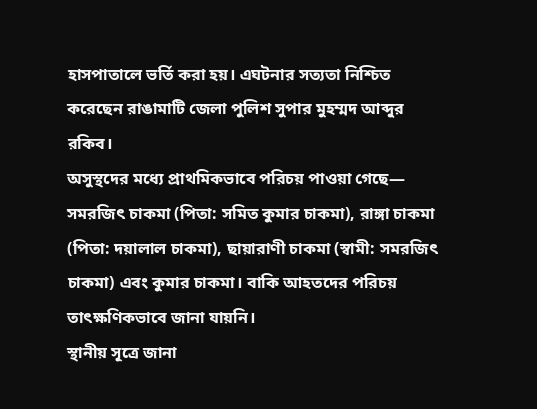হাসপাতালে ভর্তি করা হয়। এঘটনার সত্যতা নিশ্চিত করেছেন রাঙামাটি জেলা পুলিশ সুপার মুহম্মদ আব্দুর রকিব।
অসুস্থদের মধ্যে প্রাথমিকভাবে পরিচয় পাওয়া গেছে— সমরজিৎ চাকমা (পিতা: সমিত কুমার চাকমা), রাঙ্গা চাকমা (পিতা: দয়ালাল চাকমা), ছায়ারাণী চাকমা (স্বামী: সমরজিৎ চাকমা) এবং কুমার চাকমা। বাকি আহতদের পরিচয় তাৎক্ষণিকভাবে জানা যায়নি।
স্থানীয় সূত্রে জানা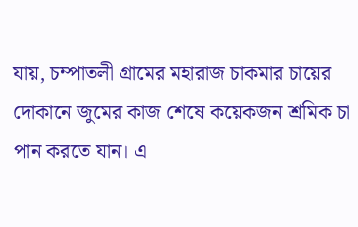যায়, চম্পাতলী গ্রামের মহারাজ চাকমার চায়ের দোকানে জুমের কাজ শেষে কয়েকজন শ্রমিক চা পান করতে যান। এ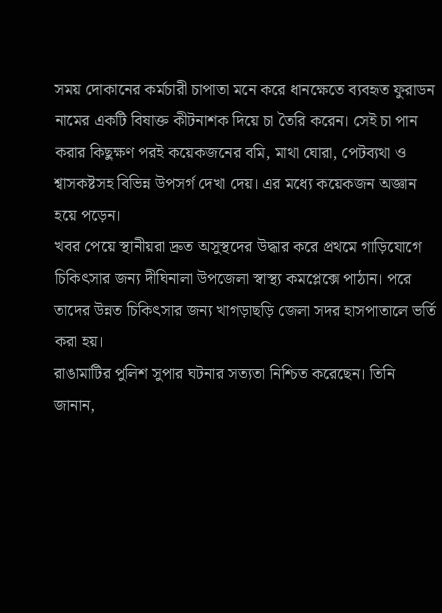সময় দোকানের কর্মচারী চাপাতা মনে করে ধানক্ষেতে ব্যবহৃত ফুরাডন নামের একটি বিষাক্ত কীটনাশক দিয়ে চা তৈরি করেন। সেই চা পান করার কিছুক্ষণ পরই কয়েকজনের বমি, মাথা ঘোরা, পেটব্যথা ও শ্বাসকষ্টসহ বিভিন্ন উপসর্গ দেখা দেয়। এর মধ্যে কয়েকজন অজ্ঞান হয়ে পড়েন।
খবর পেয়ে স্থানীয়রা দ্রুত অসুস্থদের উদ্ধার করে প্রথমে গাড়িযোগে চিকিৎসার জন্য দীঘিনালা উপজেলা স্বাস্থ্য কমপ্লেক্সে পাঠান। পরে তাদের উন্নত চিকিৎসার জন্য খাগড়াছড়ি জেলা সদর হাসপাতালে ভর্তি করা হয়।
রাঙামাটির পুলিশ সুপার ঘটনার সত্যতা নিশ্চিত করেছেন। তিনি জানান,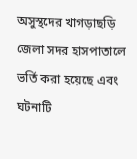অসুস্থদের খাগড়াছড়ি জেলা সদর হাসপাতালে ভর্তি করা হয়েছে এবং ঘটনাটি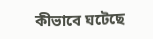কীভাবে ঘটেছে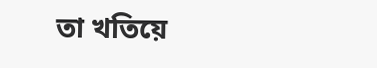তা খতিয়ে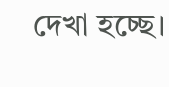দেখা হচ্ছে।